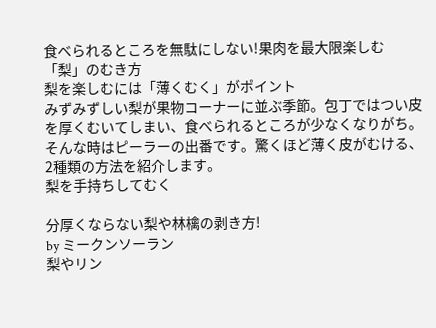食べられるところを無駄にしない!果肉を最大限楽しむ「梨」のむき方
梨を楽しむには「薄くむく」がポイント
みずみずしい梨が果物コーナーに並ぶ季節。包丁ではつい皮を厚くむいてしまい、食べられるところが少なくなりがち。そんな時はピーラーの出番です。驚くほど薄く皮がむける、2種類の方法を紹介します。
梨を手持ちしてむく

分厚くならない梨や林檎の剥き方!
by ミークンソーラン
梨やリン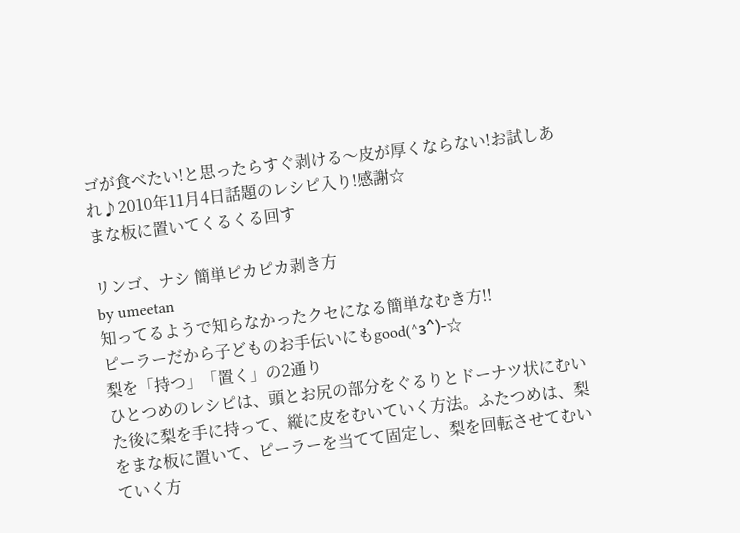ゴが食べたい!と思ったらすぐ剥ける〜皮が厚くならない!お試しあれ♪2010年11月4日話題のレシピ入り!感謝☆
まな板に置いてくるくる回す

リンゴ、ナシ 簡単ピカピカ剥き方
by umeetan
知ってるようで知らなかったクセになる簡単なむき方!!
ピーラーだから子どものお手伝いにもgood(^з^)-☆
梨を「持つ」「置く」の2通り
ひとつめのレシピは、頭とお尻の部分をぐるりとドーナツ状にむいた後に梨を手に持って、縦に皮をむいていく方法。ふたつめは、梨をまな板に置いて、ピーラーを当てて固定し、梨を回転させてむいていく方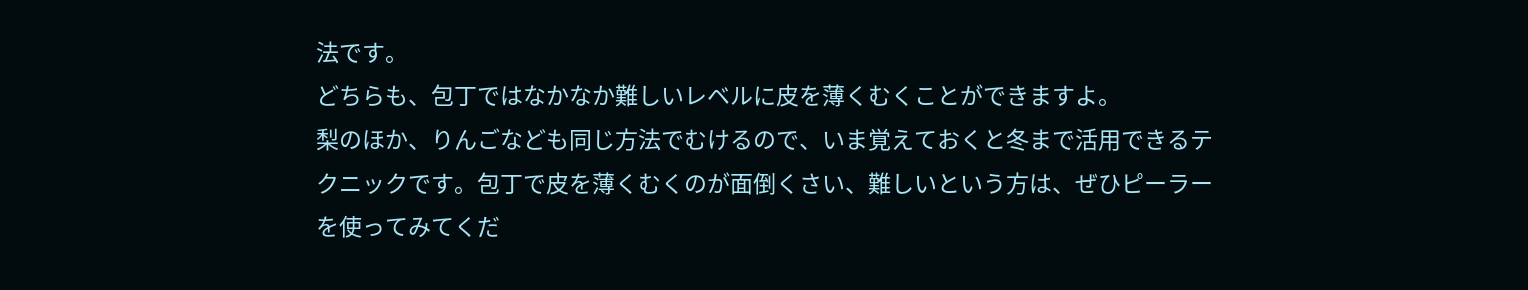法です。
どちらも、包丁ではなかなか難しいレベルに皮を薄くむくことができますよ。
梨のほか、りんごなども同じ方法でむけるので、いま覚えておくと冬まで活用できるテクニックです。包丁で皮を薄くむくのが面倒くさい、難しいという方は、ぜひピーラーを使ってみてくだ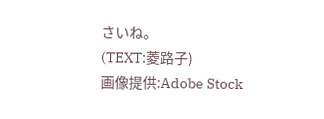さいね。
(TEXT:菱路子)
画像提供:Adobe Stock